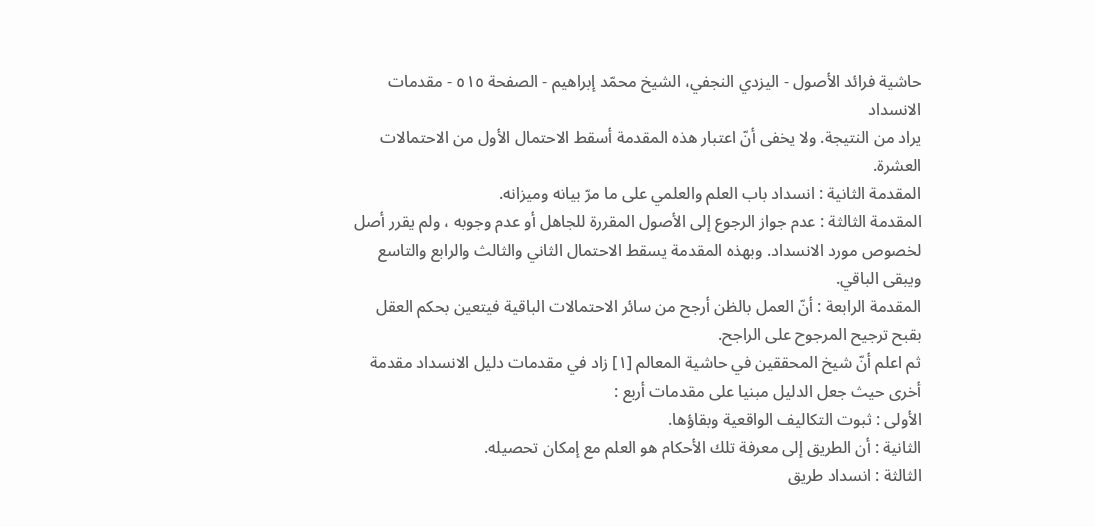حاشية فرائد الأصول - اليزدي النجفي، الشيخ محمّد إبراهيم - الصفحة ٥١٥ - مقدمات الانسداد
يراد من النتيجة. ولا يخفى أنّ اعتبار هذه المقدمة أسقط الاحتمال الأول من الاحتمالات العشرة.
المقدمة الثانية : انسداد باب العلم والعلمي على ما مرّ بيانه وميزانه.
المقدمة الثالثة : عدم جواز الرجوع إلى الأصول المقررة للجاهل أو عدم وجوبه ، ولم يقرر أصل لخصوص مورد الانسداد. وبهذه المقدمة يسقط الاحتمال الثاني والثالث والرابع والتاسع ويبقى الباقي.
المقدمة الرابعة : أنّ العمل بالظن أرجح من سائر الاحتمالات الباقية فيتعين بحكم العقل بقبح ترجيح المرجوح على الراجح.
ثم اعلم أنّ شيخ المحققين في حاشية المعالم [١] زاد في مقدمات دليل الانسداد مقدمة أخرى حيث جعل الدليل مبنيا على مقدمات أربع :
الأولى : ثبوت التكاليف الواقعية وبقاؤها.
الثانية : أن الطريق إلى معرفة تلك الأحكام هو العلم مع إمكان تحصيله.
الثالثة : انسداد طريق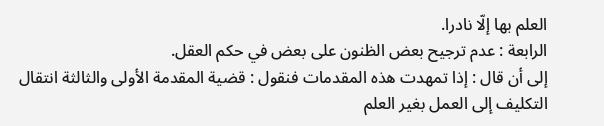العلم بها إلّا نادرا.
الرابعة : عدم ترجيح بعض الظنون على بعض في حكم العقل.
إلى أن قال : إذا تمهدت هذه المقدمات فنقول : قضية المقدمة الأولى والثالثة انتقال التكليف إلى العمل بغير العلم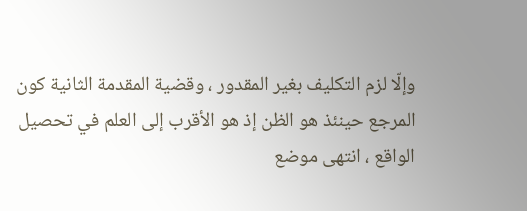وإلّا لزم التكليف بغير المقدور ، وقضية المقدمة الثانية كون المرجع حينئذ هو الظن إذ هو الأقرب إلى العلم في تحصيل الواقع ، انتهى موضع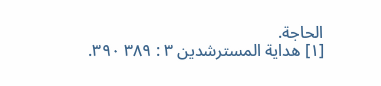الحاجة.
[١] هداية المسترشدين ٣ : ٣٨٩ ٣٩٠.